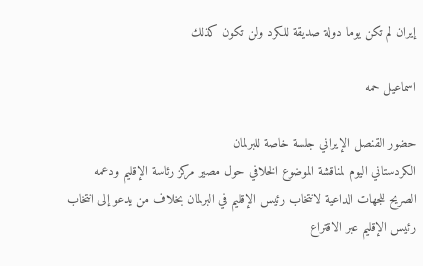إيران لم تكن يوما دولة صديقة للكرد ولن تكون كذلك

اسماعيل حمه

حضور القنصل الإيراني جلسة خاصة للبرلمان
الكردستاني اليوم لمناقشة الموضوع الخلافي حول مصير مركز رئاسة الإقليم ودعمه
الصريح للجهات الداعية لانتخاب رئيس الإقليم في البرلمان بخلاف من يدعو إلى انتخاب
رئيس الإقليم عبر الاقتراع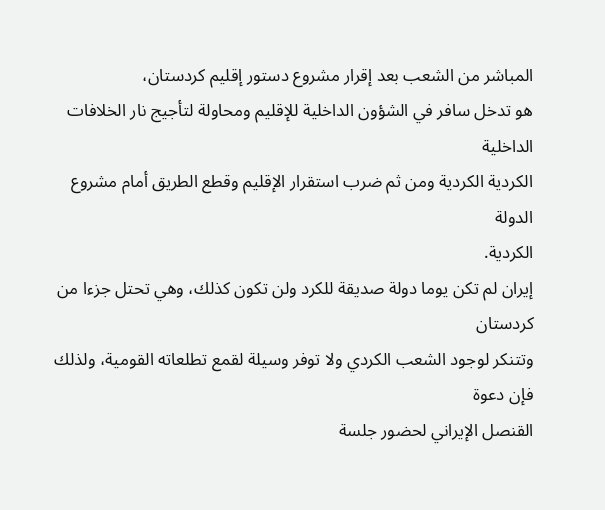المباشر من الشعب بعد إقرار مشروع دستور إقليم كردستان،
هو تدخل سافر في الشؤون الداخلية للإقليم ومحاولة لتأجيج نار الخلافات الداخلية
الكردية الكردية ومن ثم ضرب استقرار الإقليم وقطع الطريق أمام مشروع الدولة
الكردية.
إيران لم تكن يوما دولة صديقة للكرد ولن تكون كذلك، وهي تحتل جزءا من كردستان
وتتنكر لوجود الشعب الكردي ولا توفر وسيلة لقمع تطلعاته القومية، ولذلك فإن دعوة
القنصل الإيراني لحضور جلسة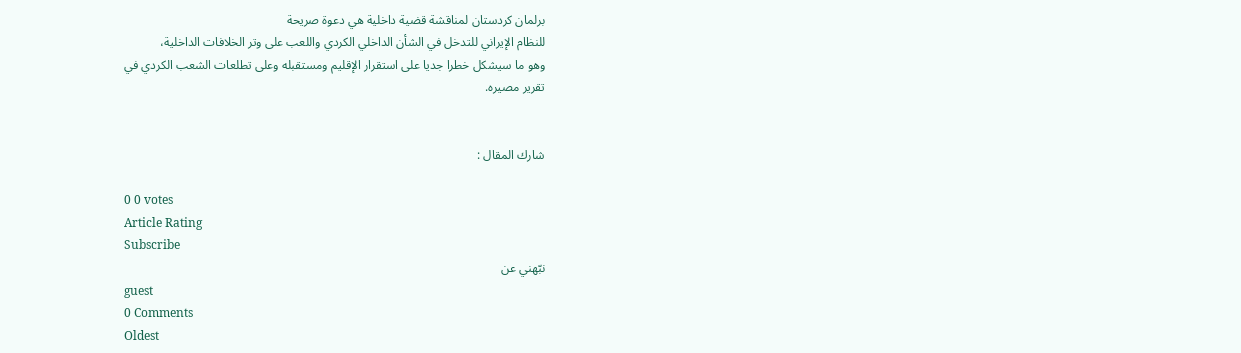برلمان كردستان لمناقشة قضية داخلية هي دعوة صريحة
للنظام الإيراني للتدخل في الشأن الداخلي الكردي واللعب على وتر الخلافات الداخلية،
وهو ما سيشكل خطرا جديا على استقرار الإقليم ومستقبله وعلى تطلعات الشعب الكردي في
تقرير مصيره.


شارك المقال :

0 0 votes
Article Rating
Subscribe
نبّهني عن
guest
0 Comments
Oldest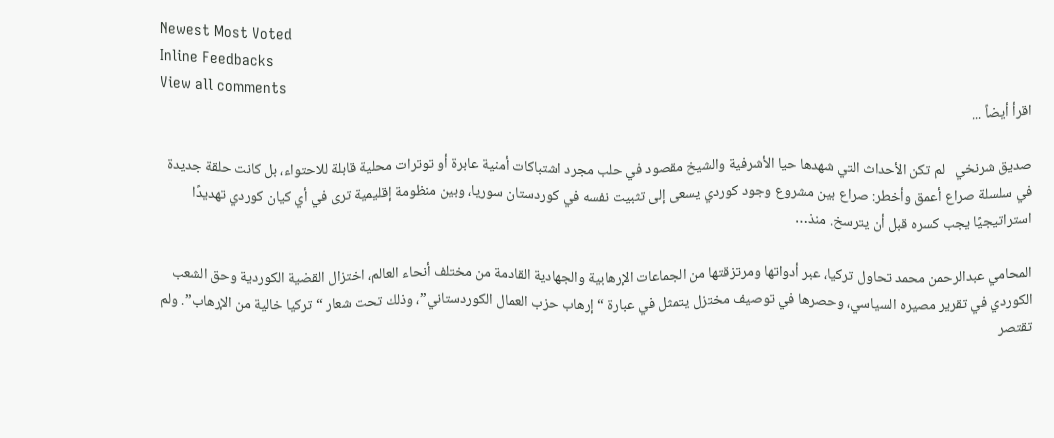Newest Most Voted
Inline Feedbacks
View all comments
اقرأ أيضاً ...

صديق شرنخي   لم تكن الأحداث التي شهدها حيا الأشرفية والشيخ مقصود في حلب مجرد اشتباكات أمنية عابرة أو توترات محلية قابلة للاحتواء، بل كانت حلقة جديدة في سلسلة صراع أعمق وأخطر: صراع بين مشروع وجود كوردي يسعى إلى تثبيت نفسه في كوردستان سوريا، وبين منظومة إقليمية ترى في أي كيان كوردي تهديدًا استراتيجيًا يجب كسره قبل أن يترسخ. منذ…

المحامي عبدالرحمن محمد تحاول تركيا، عبر أدواتها ومرتزقتها من الجماعات الإرهابية والجهادية القادمة من مختلف أنحاء العالم، اختزال القضية الكوردية وحق الشعب الكوردي في تقرير مصيره السياسي، وحصرها في توصيف مختزل يتمثل في عبارة “إرهاب حزب العمال الكوردستاني”، وذلك تحت شعار “تركيا خالية من الإرهاب”. ولم تقتصر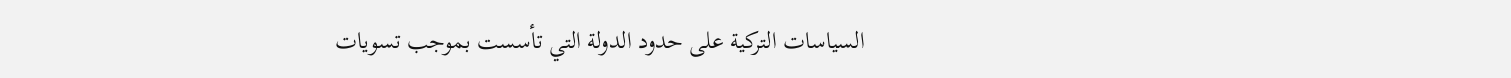السياسات التركية على حدود الدولة التي تأسست بموجب تسويات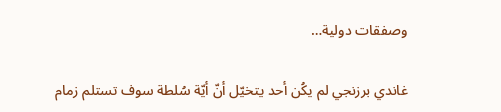وصفقات دولية…

غاندي برزنجي لم يكُن أحد يتخيّل أنّ أيّة سُلطة سوف تستلم زمام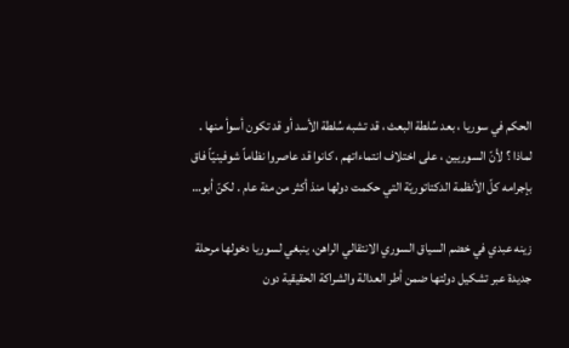الحكم في سوريا ، بعد سُلطة البعث ، قد تشبه سُلطة الأسد أو قد تكون أسوأ منها . لماذا ؟ لأنّ السوريين ، على اختلاف انتماءاتهم ، كانوا قد عاصروا نظاماً شوفينيّاً فاق بإجرامه كلّ الأنظمة الدكتاتوريّة التي حكمت دولها منذ أكثر من مئة عام . لكنّ أبو…

زينه عبدي في خضم السياق السوري الانتقالي الراهن، ينبغي لسوريا دخولها مرحلة جديدة عبر تشكيل دولتها ضمن أطر العدالة والشراكة الحقيقية دون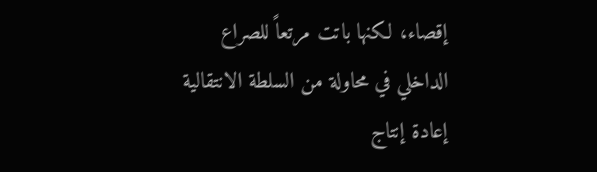إقصاء، لكنها باتت مرتعاً للصراع الداخلي في محاولة من السلطة الانتقالية إعادة إنتاج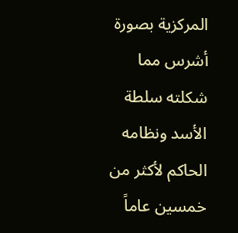المركزية بصورة أشرس مما شكلته سلطة الأسد ونظامه الحاكم لأكثر من خمسين عاماً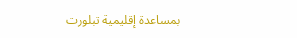بمساعدة إقليمية تبلورت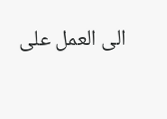الى العمل على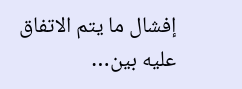إفشال ما يتم الاتفاق عليه بين…